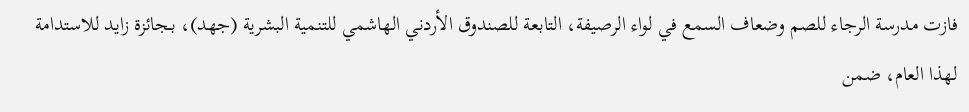فازت مدرسة الرجاء للصم وضعاف السمع في لواء الرصيفة، التابعة للصندوق الأردني الهاشمي للتنمية البشرية (جهد)، بـجائزة زايد للاستدامة لهذا العام، ضمن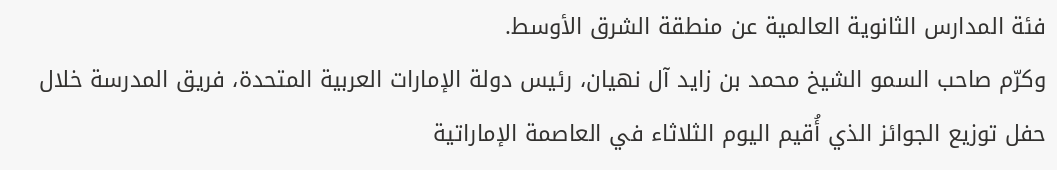فئة المدارس الثانوية العالمية عن منطقة الشرق الأوسط.
وكرّم صاحب السمو الشيخ محمد بن زايد آل نهيان، رئيس دولة الإمارات العربية المتحدة، فريق المدرسة خلال حفل توزيع الجوائز الذي أُقيم اليوم الثلاثاء في العاصمة الإماراتية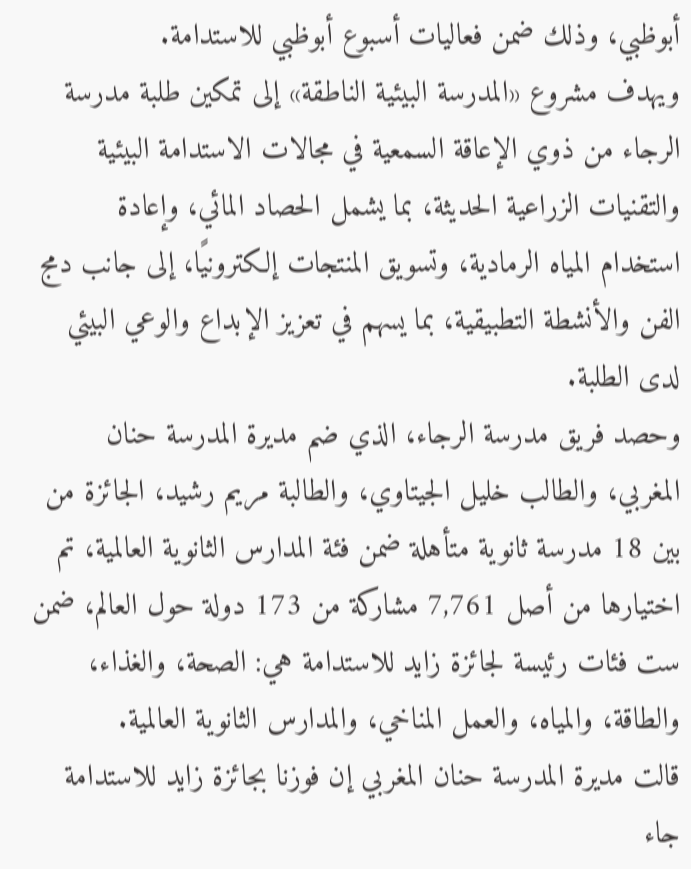أبوظبي، وذلك ضمن فعاليات أسبوع أبوظبي للاستدامة.
ويهدف مشروع «المدرسة البيئية الناطقة» إلى تمكين طلبة مدرسة الرجاء من ذوي الإعاقة السمعية في مجالات الاستدامة البيئية والتقنيات الزراعية الحديثة، بما يشمل الحصاد المائي، وإعادة استخدام المياه الرمادية، وتسويق المنتجات إلكترونيًا، إلى جانب دمج الفن والأنشطة التطبيقية، بما يسهم في تعزيز الإبداع والوعي البيئي لدى الطلبة.
وحصد فريق مدرسة الرجاء، الذي ضم مديرة المدرسة حنان المغربي، والطالب خليل الجيتاوي، والطالبة مريم رشيد، الجائزة من بين 18 مدرسة ثانوية متأهلة ضمن فئة المدارس الثانوية العالمية، تم اختيارها من أصل 7,761 مشاركة من 173 دولة حول العالم، ضمن ست فئات رئيسة لجائزة زايد للاستدامة هي: الصحة، والغذاء، والطاقة، والمياه، والعمل المناخي، والمدارس الثانوية العالمية.
قالت مديرة المدرسة حنان المغربي إن فوزنا بجائزة زايد للاستدامة جاء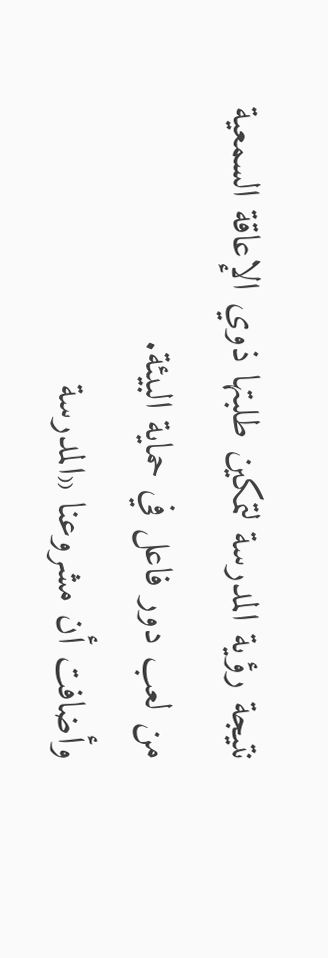نتيجة رؤية المدرسة لتمكين طلبتها ذوي الإعاقة السمعية من لعب دور فاعل في حماية البيئة.
وأضافت أن مشروعنا «المدرسة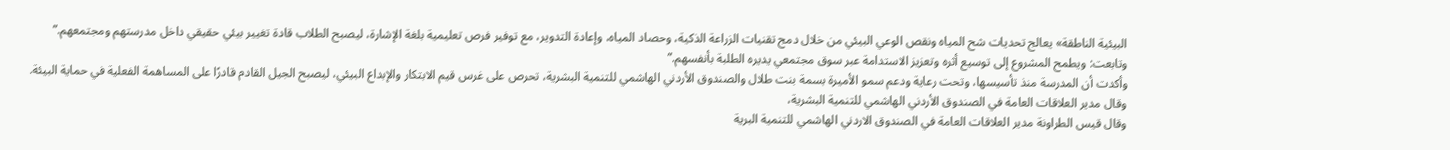البيئية الناطقة» يعالج تحديات شح المياه ونقص الوعي البيئي من خلال دمج تقنيات الزراعة الذكية، وحصاد المياه، وإعادة التدوير، مع توفير فرص تعليمية بلغة الإشارة، ليصبح الطلاب قادة تغيير بيئي حقيقي داخل مدرستهم ومجتمعهم.”
وتابعت: ويطمح المشروع إلى توسيع أثره وتعزيز الاستدامة عبر سوق مجتمعي يديره الطلبة بأنفسهم.”
وأكدت أن المدرسة منذ تأسيسها، وتحت رعاية ودعم سمو الأميرة بسمة بنت طلال والصندوق الأردني الهاشمي للتنمية البشرية، تحرص على غرس قيم الابتكار والإبداع البيئي، ليصبح الجيل القادم قادرًا على المساهمة الفعلية في حماية البيئة.
وقال مدير العلاقات العامة في الصندوق الأردني الهاشمي للتنمية البشرية،
وقال قيس الطراونة مدير العلاقات العامة في الصندوق الاردني الهاشمي للتنمية البرية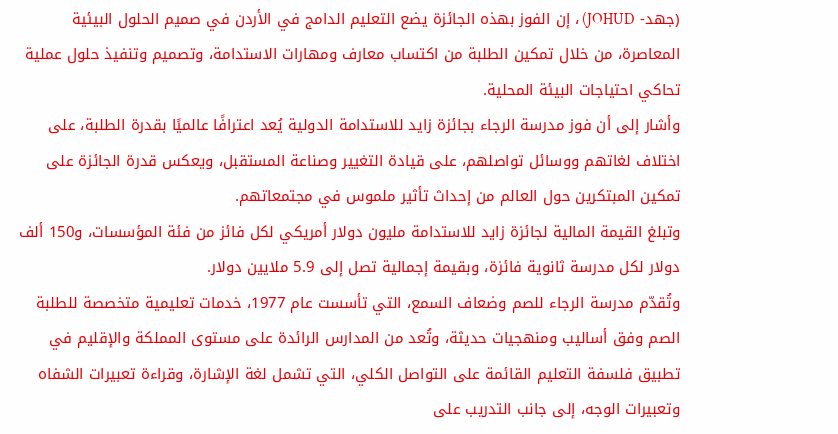(جهد- JOHUD) ، إن الفوز بهذه الجائزة يضع التعليم الدامج في الأردن في صميم الحلول البيئية المعاصرة، من خلال تمكين الطلبة من اكتساب معارف ومهارات الاستدامة، وتصميم وتنفيذ حلول عملية تحاكي احتياجات البيئة المحلية.
وأشار إلى أن فوز مدرسة الرجاء بجائزة زايد للاستدامة الدولية يُعد اعترافًا عالميًا بقدرة الطلبة، على اختلاف لغاتهم ووسائل تواصلهم، على قيادة التغيير وصناعة المستقبل، ويعكس قدرة الجائزة على تمكين المبتكرين حول العالم من إحداث تأثير ملموس في مجتمعاتهم.
وتبلغ القيمة المالية لجائزة زايد للاستدامة مليون دولار أمريكي لكل فائز من فئة المؤسسات، و150 ألف دولار لكل مدرسة ثانوية فائزة، وبقيمة إجمالية تصل إلى 5.9 ملايين دولار.
وتُقدّم مدرسة الرجاء للصم وضعاف السمع، التي تأسست عام 1977، خدمات تعليمية متخصصة للطلبة الصم وفق أساليب ومنهجيات حديثة، وتُعد من المدارس الرائدة على مستوى المملكة والإقليم في تطبيق فلسفة التعليم القائمة على التواصل الكلي، التي تشمل لغة الإشارة، وقراءة تعبيرات الشفاه وتعبيرات الوجه، إلى جانب التدريب على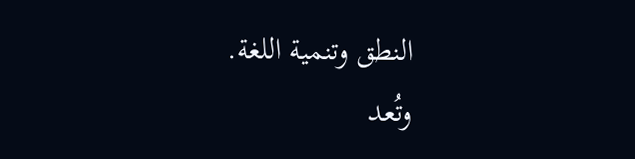النطق وتنمية اللغة.
وتُعد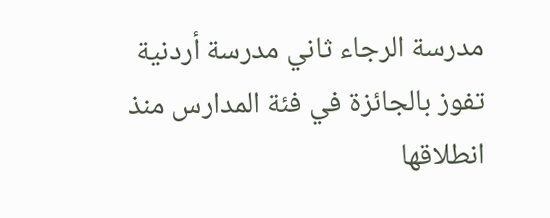مدرسة الرجاء ثاني مدرسة أردنية تفوز بالجائزة في فئة المدارس منذ انطلاقها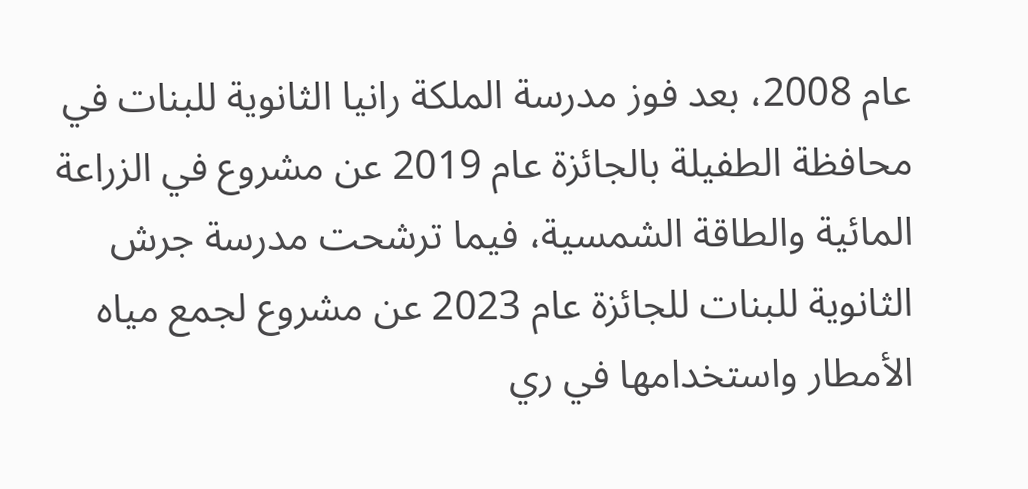عام 2008، بعد فوز مدرسة الملكة رانيا الثانوية للبنات في محافظة الطفيلة بالجائزة عام 2019 عن مشروع في الزراعة المائية والطاقة الشمسية، فيما ترشحت مدرسة جرش الثانوية للبنات للجائزة عام 2023 عن مشروع لجمع مياه الأمطار واستخدامها في ري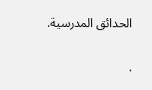الحدائق المدرسية.

.